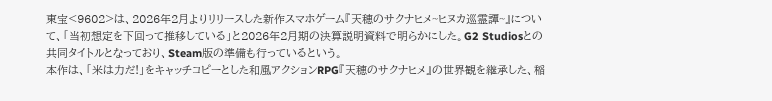東宝<9602>は、2026年2月よりリリースした新作スマホゲーム『天穂のサクナヒメ~ヒヌカ巡霊譚~』について、「当初想定を下回って推移している」と2026年2月期の決算説明資料で明らかにした。G2 Studiosとの共同タイトルとなっており、Steam版の準備も行っているという。
本作は、「米は力だ!」をキャッチコピーとした和風アクションRPG『天穂のサクナヒメ』の世界観を継承した、稲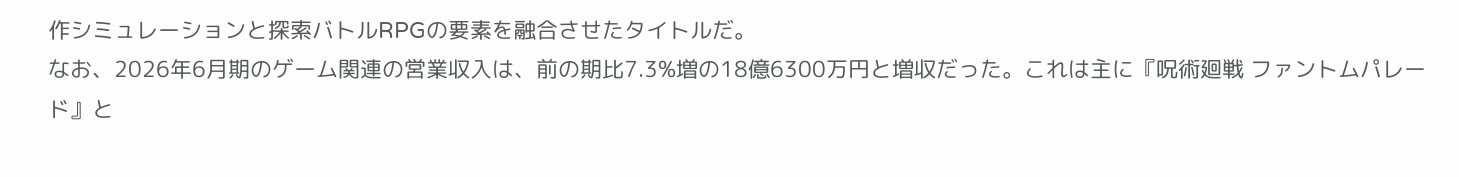作シミュレーションと探索バトルRPGの要素を融合させたタイトルだ。
なお、2026年6月期のゲーム関連の営業収入は、前の期比7.3%増の18億6300万円と増収だった。これは主に『呪術廻戦 ファントムパレード』と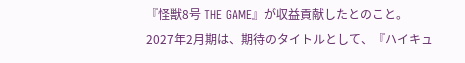『怪獣8号 THE GAME』が収益貢献したとのこと。
2027年2月期は、期待のタイトルとして、『ハイキュ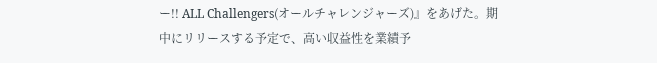ー!! ALL Challengers(オールチャレンジャーズ)』をあげた。期中にリリースする予定で、高い収益性を業績予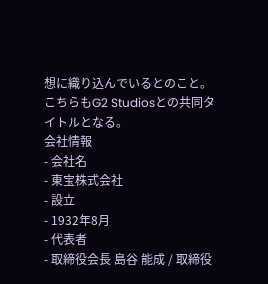想に織り込んでいるとのこと。こちらもG2 Studiosとの共同タイトルとなる。
会社情報
- 会社名
- 東宝株式会社
- 設立
- 1932年8月
- 代表者
- 取締役会長 島谷 能成 / 取締役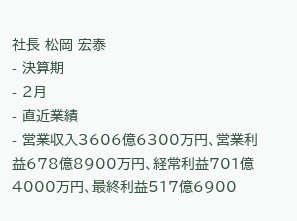社長 松岡 宏泰
- 決算期
- 2月
- 直近業績
- 営業収入3606億6300万円、営業利益678億8900万円、経常利益701億4000万円、最終利益517億6900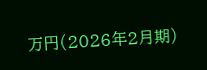万円(2026年2月期)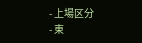- 上場区分
- 東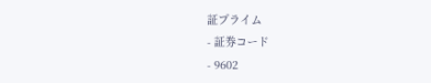証プライム
- 証券コード
- 9602